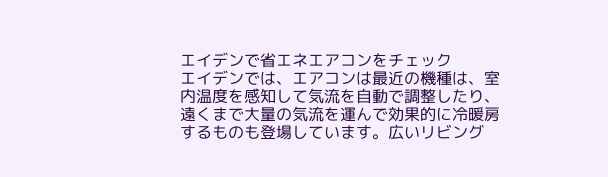エイデンで省エネエアコンをチェック
エイデンでは、エアコンは最近の機種は、室内温度を感知して気流を自動で調整したり、遠くまで大量の気流を運んで効果的に冷暖房するものも登場しています。広いリビング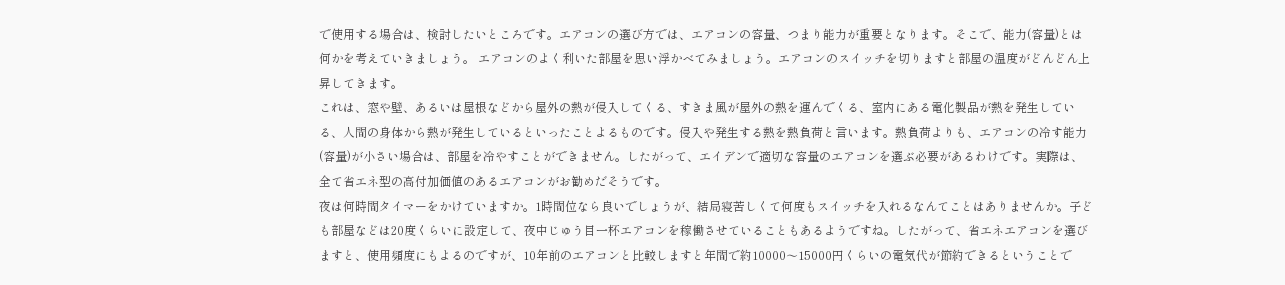で使用する場合は、検討したいところです。エアコンの選び方では、エアコンの容量、つまり能力が重要となります。そこで、能力(容量)とは何かを考えていきましょう。 エアコンのよく利いた部屋を思い浮かべてみましょう。エアコンのスイッチを切りますと部屋の温度がどんどん上昇してきます。
これは、窓や壁、あるいは屋根などから屋外の熱が侵入してくる、すきま風が屋外の熱を運んでくる、室内にある電化製品が熱を発生している、人間の身体から熱が発生しているといったことよるものです。侵入や発生する熱を熱負荷と言います。熱負荷よりも、エアコンの冷す能力(容量)が小さい場合は、部屋を冷やすことができません。したがって、エイデンで適切な容量のエアコンを選ぶ必要があるわけです。実際は、全て省エネ型の高付加価値のあるエアコンがお勧めだそうです。
夜は何時間タイマーをかけていますか。1時間位なら良いでしょうが、結局寝苦しくて何度もスイッチを入れるなんてことはありませんか。子ども部屋などは20度くらいに設定して、夜中じゅう目一杯エアコンを稼働させていることもあるようですね。したがって、省エネエアコンを選びますと、使用頻度にもよるのですが、10年前のエアコンと比較しますと年間で約10000〜15000円くらいの電気代が節約できるということで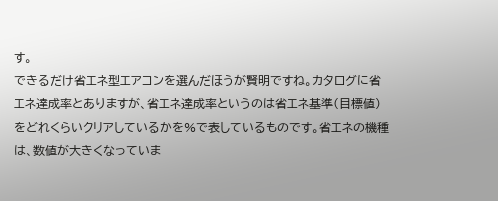す。
できるだけ省エネ型エアコンを選んだほうが賢明ですね。カタログに省エネ達成率とありますが、省エネ達成率というのは省エネ基準(目標値)をどれくらいクリアしているかを%で表しているものです。省エネの機種は、数値が大きくなっていま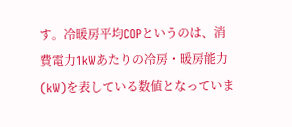す。冷暖房平均COPというのは、消費電力1kWあたりの冷房・暖房能力(kW)を表している数値となっていま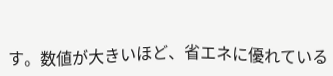す。数値が大きいほど、省エネに優れている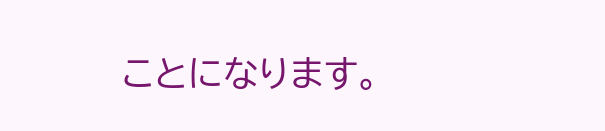ことになります。